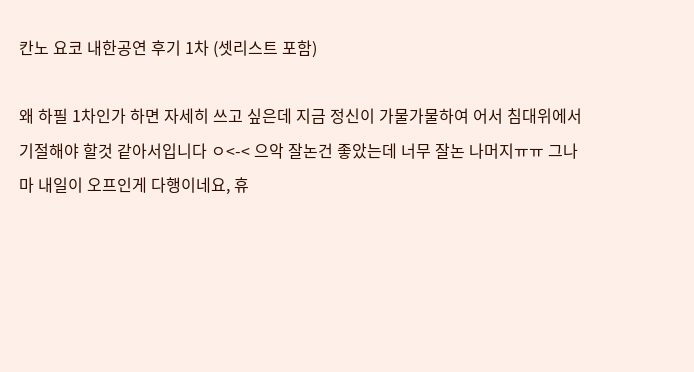칸노 요코 내한공연 후기 1차 (셋리스트 포함)

왜 하필 1차인가 하면 자세히 쓰고 싶은데 지금 정신이 가물가물하여 어서 침대위에서 기절해야 할것 같아서입니다 ㅇ<-< 으악 잘논건 좋았는데 너무 잘논 나머지ㅠㅠ 그나마 내일이 오프인게 다행이네요, 휴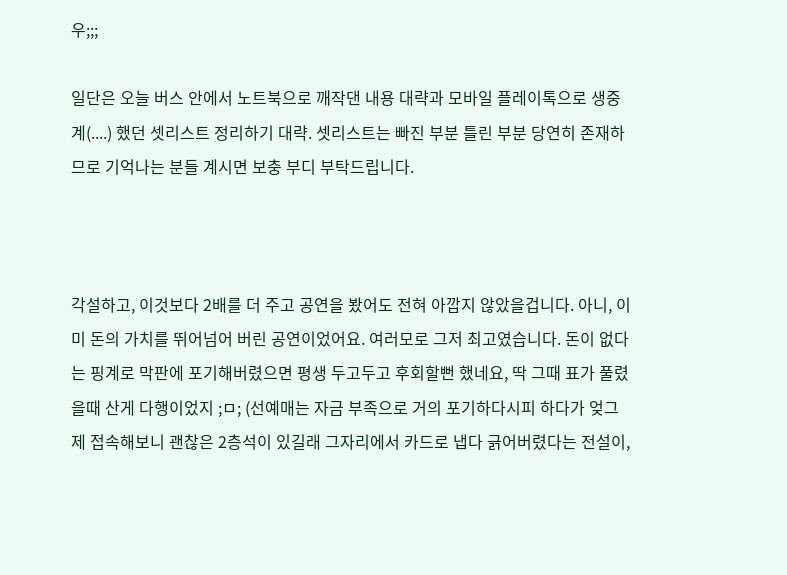우;;;

일단은 오늘 버스 안에서 노트북으로 깨작댄 내용 대략과 모바일 플레이톡으로 생중계(....) 했던 셋리스트 정리하기 대략. 셋리스트는 빠진 부분 틀린 부분 당연히 존재하므로 기억나는 분들 계시면 보충 부디 부탁드립니다.



각설하고, 이것보다 2배를 더 주고 공연을 봤어도 전혀 아깝지 않았을겁니다. 아니, 이미 돈의 가치를 뛰어넘어 버린 공연이었어요. 여러모로 그저 최고였습니다. 돈이 없다는 핑계로 막판에 포기해버렸으면 평생 두고두고 후회할뻔 했네요, 딱 그때 표가 풀렸을때 산게 다행이었지 ;ㅁ; (선예매는 자금 부족으로 거의 포기하다시피 하다가 엊그제 접속해보니 괜찮은 2층석이 있길래 그자리에서 카드로 냅다 긁어버렸다는 전설이,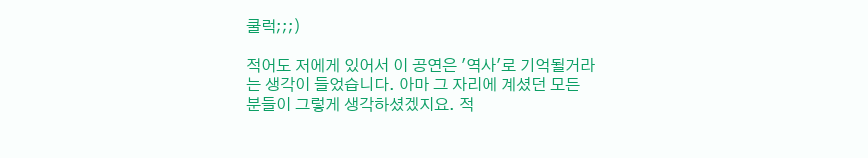쿨럭;;;)

적어도 저에게 있어서 이 공연은 '역사'로 기억될거라는 생각이 들었습니다. 아마 그 자리에 계셨던 모든 분들이 그렇게 생각하셨겠지요. 적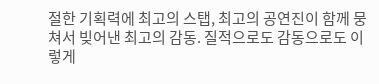절한 기획력에 최고의 스탭, 최고의 공연진이 함께 뭉쳐서 빚어낸 최고의 감동. 질적으로도 감동으로도 이렇게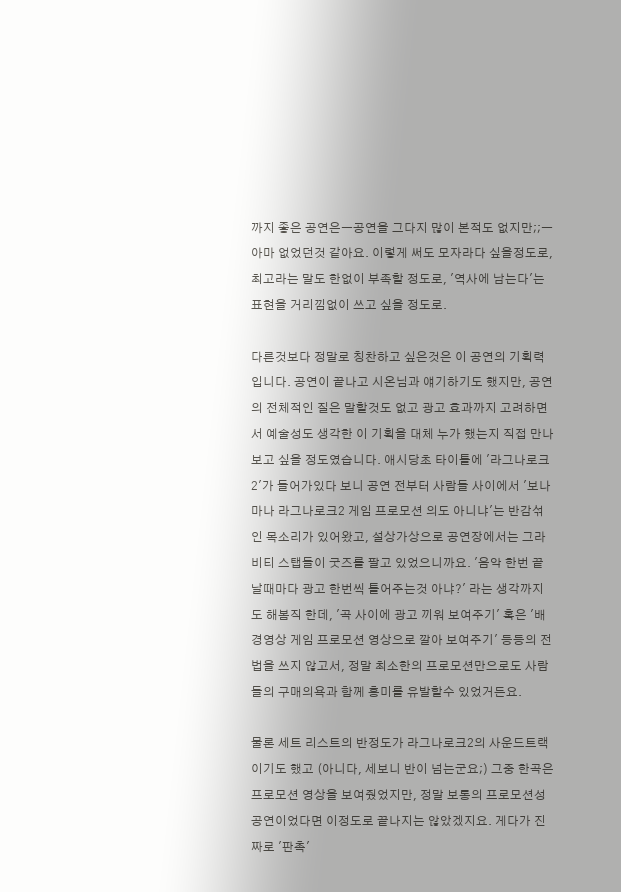까지 좋은 공연은ㅡ공연을 그다지 많이 본적도 없지만;;ㅡ아마 없었던것 같아요. 이렇게 써도 모자라다 싶을정도로, 최고라는 말도 한없이 부족할 정도로, '역사에 남는다'는 표현을 거리낌없이 쓰고 싶을 정도로.

다른것보다 정말로 칭찬하고 싶은것은 이 공연의 기획력입니다. 공연이 끝나고 시온님과 얘기하기도 했지만, 공연의 전체적인 질은 말할것도 없고 광고 효과까지 고려하면서 예술성도 생각한 이 기획을 대체 누가 했는지 직접 만나보고 싶을 정도였습니다. 애시당초 타이틀에 '라그나로크2'가 들어가있다 보니 공연 전부터 사람들 사이에서 '보나마나 라그나로크2 게임 프로모션 의도 아니냐'는 반감섞인 목소리가 있어왔고, 설상가상으로 공연장에서는 그라비티 스탭들이 굿즈를 팔고 있었으니까요. '음악 한번 끝날때마다 광고 한번씩 틀어주는것 아냐?' 라는 생각까지도 해봄직 한데, '곡 사이에 광고 끼워 보여주기' 혹은 '배경영상 게임 프로모션 영상으로 깔아 보여주기' 등등의 전법을 쓰지 않고서, 정말 최소한의 프로모션만으로도 사람들의 구매의욕과 함께 흥미를 유발할수 있었거든요.

물론 세트 리스트의 반정도가 라그나로크2의 사운드트랙이기도 했고 (아니다, 세보니 반이 넘는군요;) 그중 한곡은 프로모션 영상을 보여줬었지만, 정말 보통의 프로모션성 공연이었다면 이정도로 끝나지는 않았겠지요. 게다가 진짜로 '판촉'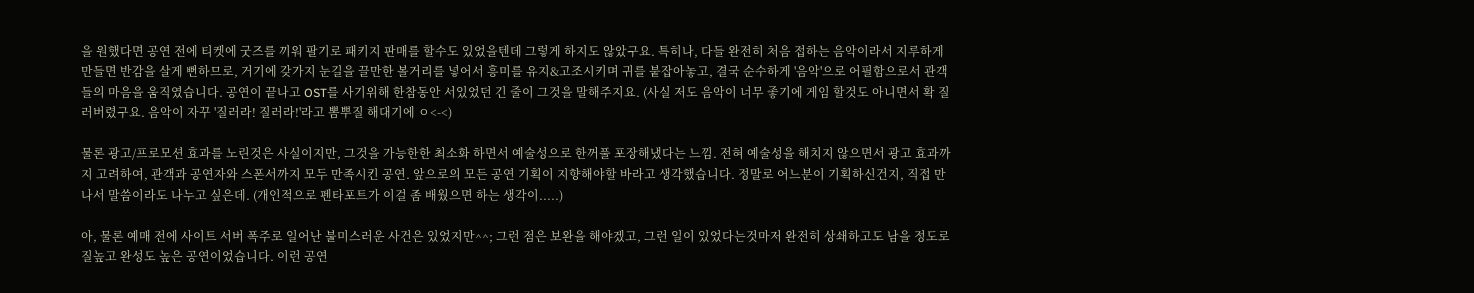을 원했다면 공연 전에 티켓에 굿즈를 끼워 팔기로 패키지 판매를 할수도 있었을텐데 그렇게 하지도 않았구요. 특히나, 다들 완전히 처음 접하는 음악이라서 지루하게 만들면 반감을 살게 뻔하므로, 거기에 갖가지 눈길을 끌만한 볼거리를 넣어서 흥미를 유지&고조시키며 귀를 붙잡아놓고, 결국 순수하게 '음악'으로 어필함으로서 관객들의 마음을 움직였습니다. 공연이 끝나고 OST를 사기위해 한참동안 서있었던 긴 줄이 그것을 말해주지요. (사실 저도 음악이 너무 좋기에 게임 할것도 아니면서 확 질러버렸구요. 음악이 자꾸 '질러라! 질러라!'라고 뽐뿌질 해대기에 ㅇ<-<)

물론 광고/프로모션 효과를 노린것은 사실이지만, 그것을 가능한한 최소화 하면서 예술성으로 한꺼풀 포장해냈다는 느낌. 전혀 예술성을 해치지 않으면서 광고 효과까지 고려하여, 관객과 공연자와 스폰서까지 모두 만족시킨 공연. 앞으로의 모든 공연 기획이 지향해야할 바라고 생각했습니다. 정말로 어느분이 기획하신건지, 직접 만나서 말씀이라도 나누고 싶은데. (개인적으로 펜타포트가 이걸 좀 배웠으면 하는 생각이.....)

아, 물론 예매 전에 사이트 서버 폭주로 일어난 불미스러운 사건은 있었지만^^; 그런 점은 보완을 해야겠고, 그런 일이 있었다는것마저 완전히 상쇄하고도 남을 정도로 질높고 완성도 높은 공연이었습니다. 이런 공연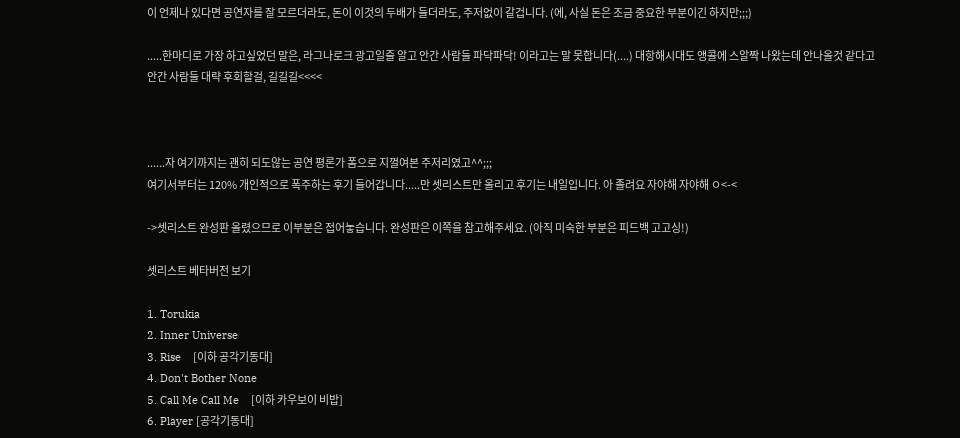이 언제나 있다면 공연자를 잘 모르더라도, 돈이 이것의 두배가 들더라도, 주저없이 갈겁니다. (에, 사실 돈은 조금 중요한 부분이긴 하지만;;;)

.....한마디로 가장 하고싶었던 말은, 라그나로크 광고일줄 알고 안간 사람들 파닥파닥! 이라고는 말 못합니다(....) 대항해시대도 앵콜에 스알짝 나왔는데 안나올것 같다고 안간 사람들 대략 후회할걸, 길길길<<<<



......자 여기까지는 괜히 되도않는 공연 평론가 폼으로 지껄여본 주저리였고^^;;;
여기서부터는 120% 개인적으로 폭주하는 후기 들어갑니다.....만 셋리스트만 올리고 후기는 내일입니다. 아 졸려요 자야해 자야해 ㅇ<-<

->셋리스트 완성판 올렸으므로 이부분은 접어놓습니다. 완성판은 이쪽을 참고해주세요. (아직 미숙한 부분은 피드백 고고싱!)

셋리스트 베타버전 보기

1. Torukia
2. Inner Universe
3. Rise    [이하 공각기동대]
4. Don't Bother None
5. Call Me Call Me    [이하 카우보이 비밥]
6. Player [공각기동대]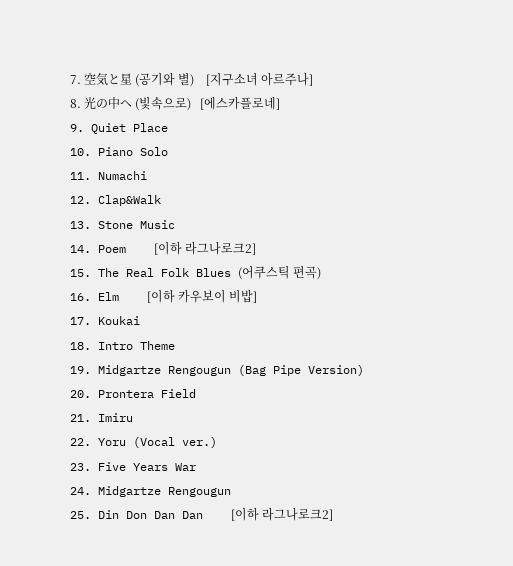7. 空気と星 (공기와 별)    [지구소녀 아르주나]
8. 光の中へ (빛속으로)   [에스카플로네]
9. Quiet Place
10. Piano Solo
11. Numachi
12. Clap&Walk
13. Stone Music
14. Poem    [이하 라그나로크2]
15. The Real Folk Blues (어쿠스틱 편곡)
16. Elm    [이하 카우보이 비밥]
17. Koukai
18. Intro Theme
19. Midgartze Rengougun (Bag Pipe Version)
20. Prontera Field
21. Imiru
22. Yoru (Vocal ver.)
23. Five Years War
24. Midgartze Rengougun
25. Din Don Dan Dan    [이하 라그나로크2]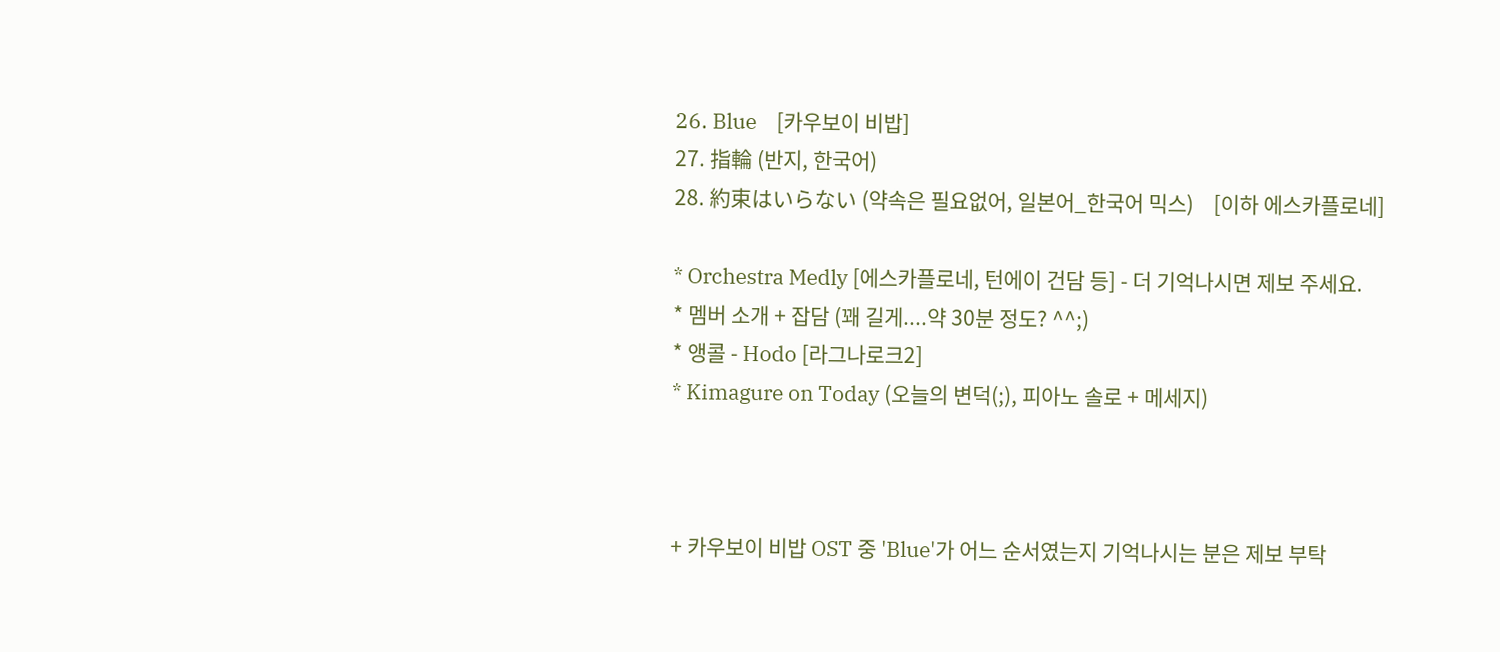26. Blue    [카우보이 비밥]
27. 指輪 (반지, 한국어)
28. 約束はいらない (약속은 필요없어, 일본어_한국어 믹스)    [이하 에스카플로네]

* Orchestra Medly [에스카플로네, 턴에이 건담 등] - 더 기억나시면 제보 주세요.
* 멤버 소개 + 잡담 (꽤 길게....약 30분 정도? ^^;)
* 앵콜 - Hodo [라그나로크2]
* Kimagure on Today (오늘의 변덕(;), 피아노 솔로 + 메세지)



+ 카우보이 비밥 OST 중 'Blue'가 어느 순서였는지 기억나시는 분은 제보 부탁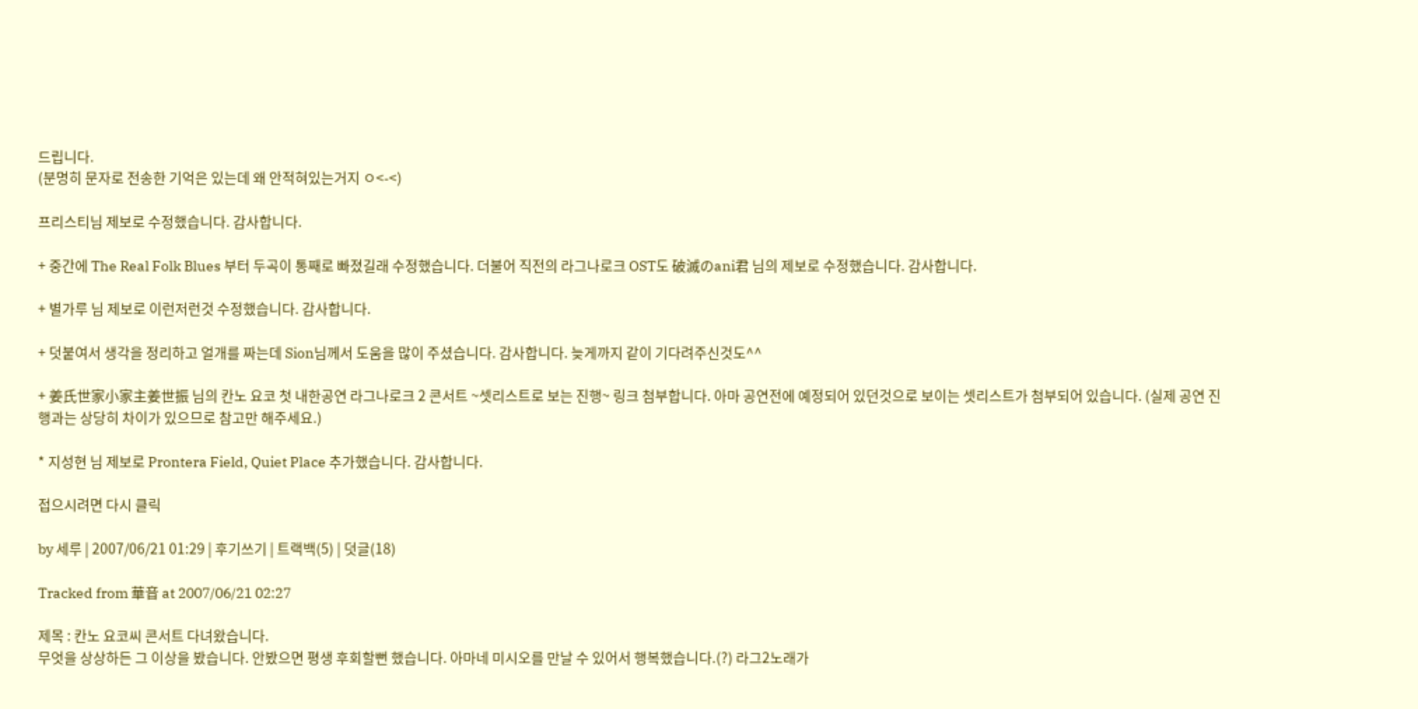드립니다.
(분명히 문자로 전송한 기억은 있는데 왜 안적혀있는거지 ㅇ<-<)

프리스티님 제보로 수정했습니다. 감사합니다.

+ 중간에 The Real Folk Blues 부터 두곡이 통째로 빠졌길래 수정했습니다. 더불어 직전의 라그나로크 OST도 破滅のani君 님의 제보로 수정했습니다. 감사합니다.

+ 별가루 님 제보로 이런저런것 수정했습니다. 감사합니다.

+ 덧붙여서 생각을 정리하고 얼개를 짜는데 Sion님께서 도움을 많이 주셨습니다. 감사합니다. 늦게까지 같이 기다려주신것도^^

+ 姜氏世家小家主姜世振 님의 칸노 요코 첫 내한공연 라그나로크 2 콘서트 ~셋리스트로 보는 진행~ 링크 첨부합니다. 아마 공연전에 예정되어 있던것으로 보이는 셋리스트가 첨부되어 있습니다. (실제 공연 진행과는 상당히 차이가 있으므로 참고만 해주세요.)

* 지성현 님 제보로 Prontera Field, Quiet Place 추가했습니다. 감사합니다.

접으시려면 다시 클릭

by 세루 | 2007/06/21 01:29 | 후기쓰기 | 트랙백(5) | 덧글(18)

Tracked from 華音 at 2007/06/21 02:27

제목 : 칸노 요코씨 콘서트 다녀왔습니다.
무엇을 상상하든 그 이상을 봤습니다. 안봤으면 평생 후회할뻔 했습니다. 아마네 미시오를 만날 수 있어서 행복했습니다.(?) 라그2노래가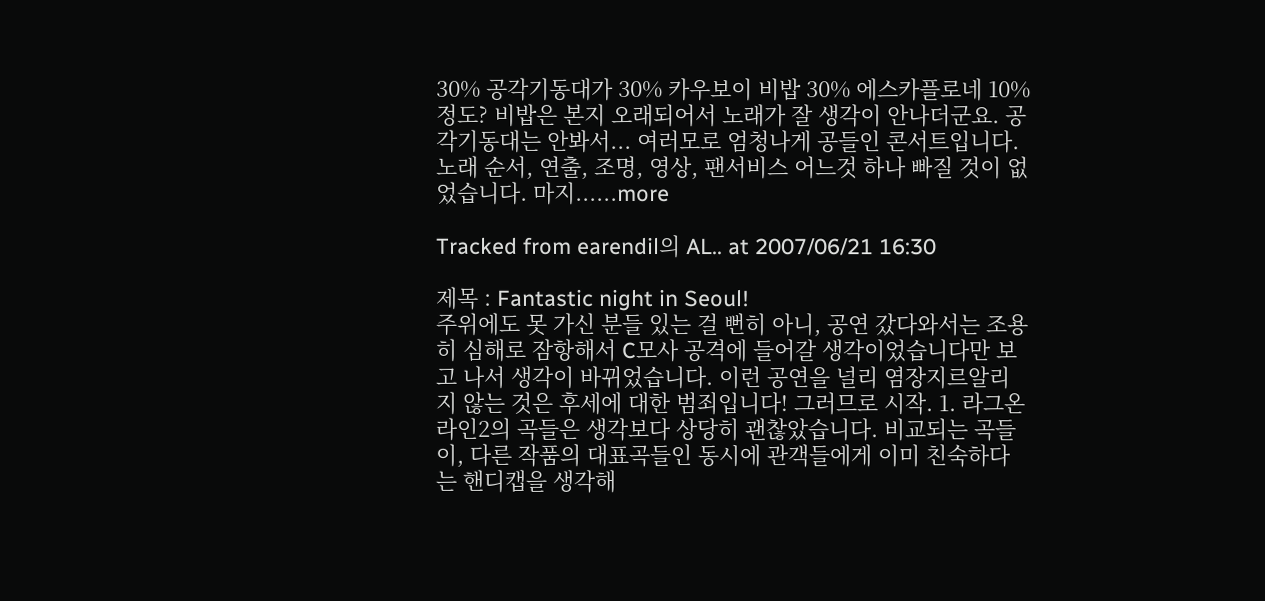30% 공각기동대가 30% 카우보이 비밥 30% 에스카플로네 10% 정도? 비밥은 본지 오래되어서 노래가 잘 생각이 안나더군요. 공각기동대는 안봐서... 여러모로 엄청나게 공들인 콘서트입니다. 노래 순서, 연출, 조명, 영상, 팬서비스 어느것 하나 빠질 것이 없었습니다. 마지......more

Tracked from earendil의 AL.. at 2007/06/21 16:30

제목 : Fantastic night in Seoul!
주위에도 못 가신 분들 있는 걸 뻔히 아니, 공연 갔다와서는 조용히 심해로 잠항해서 C모사 공격에 들어갈 생각이었습니다만 보고 나서 생각이 바뀌었습니다. 이런 공연을 널리 염장지르알리지 않는 것은 후세에 대한 범죄입니다! 그러므로 시작. 1. 라그온라인2의 곡들은 생각보다 상당히 괜찮았습니다. 비교되는 곡들이, 다른 작품의 대표곡들인 동시에 관객들에게 이미 친숙하다는 핸디캡을 생각해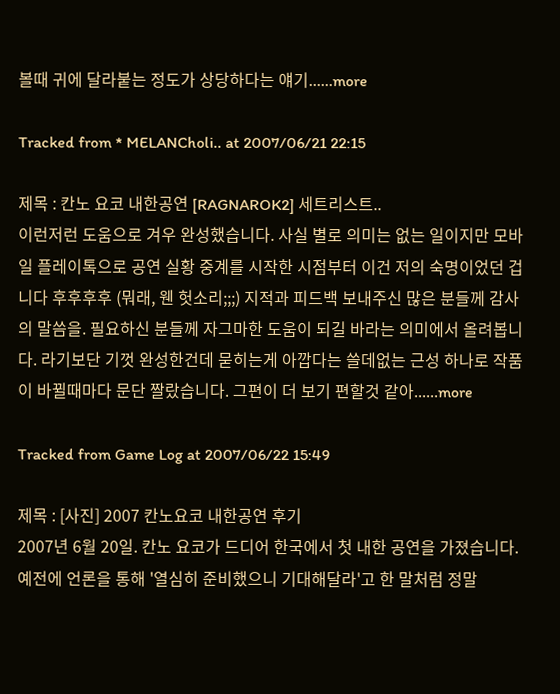볼때 귀에 달라붙는 정도가 상당하다는 얘기......more

Tracked from * MELANCholi.. at 2007/06/21 22:15

제목 : 칸노 요코 내한공연 [RAGNAROK2] 세트리스트..
이런저런 도움으로 겨우 완성했습니다. 사실 별로 의미는 없는 일이지만 모바일 플레이톡으로 공연 실황 중계를 시작한 시점부터 이건 저의 숙명이었던 겁니다 후후후후 (뭐래, 웬 헛소리;;;) 지적과 피드백 보내주신 많은 분들께 감사의 말씀을. 필요하신 분들께 자그마한 도움이 되길 바라는 의미에서 올려봅니다. 라기보단 기껏 완성한건데 묻히는게 아깝다는 쓸데없는 근성 하나로 작품이 바뀔때마다 문단 짤랐습니다. 그편이 더 보기 편할것 같아......more

Tracked from Game Log at 2007/06/22 15:49

제목 : [사진] 2007 칸노요코 내한공연 후기
2007년 6월 20일. 칸노 요코가 드디어 한국에서 첫 내한 공연을 가졌습니다. 예전에 언론을 통해 '열심히 준비했으니 기대해달라'고 한 말처럼 정말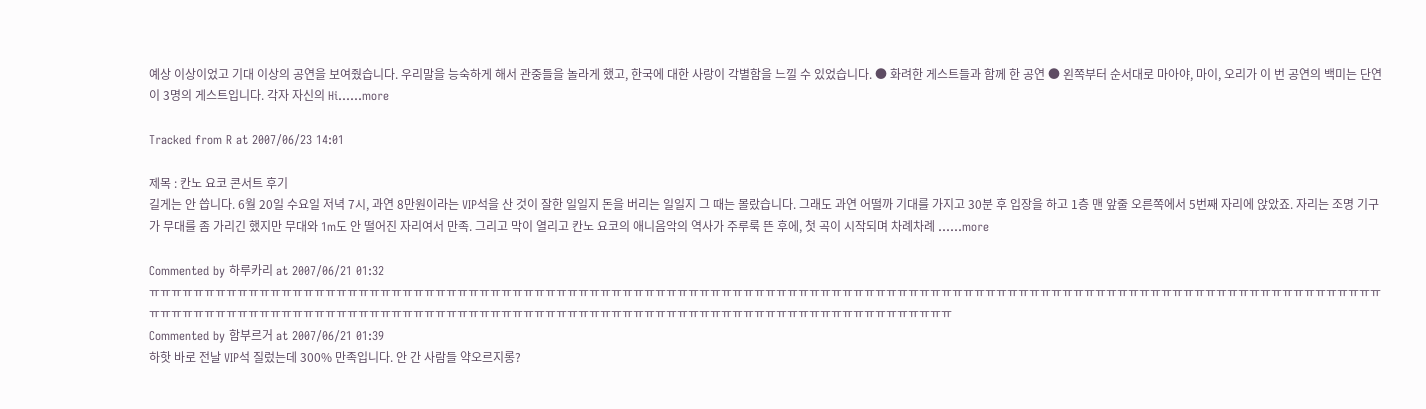예상 이상이었고 기대 이상의 공연을 보여줬습니다. 우리말을 능숙하게 해서 관중들을 놀라게 했고, 한국에 대한 사랑이 각별함을 느낄 수 있었습니다. ● 화려한 게스트들과 함께 한 공연 ● 왼쪽부터 순서대로 마아야, 마이, 오리가 이 번 공연의 백미는 단연 이 3명의 게스트입니다. 각자 자신의 Hi......more

Tracked from R at 2007/06/23 14:01

제목 : 칸노 요코 콘서트 후기
길게는 안 씁니다. 6월 20일 수요일 저녁 7시, 과연 8만원이라는 VIP석을 산 것이 잘한 일일지 돈을 버리는 일일지 그 때는 몰랐습니다. 그래도 과연 어떨까 기대를 가지고 30분 후 입장을 하고 1층 맨 앞줄 오른쪽에서 5번째 자리에 앉았죠. 자리는 조명 기구가 무대를 좀 가리긴 했지만 무대와 1m도 안 떨어진 자리여서 만족. 그리고 막이 열리고 칸노 요코의 애니음악의 역사가 주루룩 뜬 후에, 첫 곡이 시작되며 차례차례 ......more

Commented by 하루카리 at 2007/06/21 01:32
ㅠㅠㅠㅠㅠㅠㅠㅠㅠㅠㅠㅠㅠㅠㅠㅠㅠㅠㅠㅠㅠㅠㅠㅠㅠㅠㅠㅠㅠㅠㅠㅠㅠㅠㅠㅠㅠㅠㅠㅠㅠㅠㅠㅠㅠㅠㅠㅠㅠㅠㅠㅠㅠㅠㅠㅠㅠㅠㅠㅠㅠㅠㅠㅠㅠㅠㅠㅠㅠㅠㅠㅠㅠㅠㅠㅠㅠㅠㅠㅠㅠㅠㅠㅠㅠㅠㅠㅠㅠㅠㅠㅠㅠㅠㅠㅠㅠㅠㅠㅠㅠㅠㅠㅠㅠㅠㅠㅠㅠㅠㅠㅠㅠㅠㅠㅠㅠㅠㅠㅠㅠㅠㅠㅠㅠㅠㅠㅠㅠㅠㅠㅠㅠㅠㅠㅠㅠㅠㅠㅠㅠㅠㅠㅠㅠㅠㅠㅠㅠㅠㅠㅠㅠㅠㅠㅠㅠㅠㅠㅠㅠㅠㅠㅠㅠㅠㅠㅠㅠㅠㅠㅠㅠㅠㅠㅠㅠㅠㅠㅠㅠㅠㅠㅠㅠ
Commented by 함부르거 at 2007/06/21 01:39
하핫 바로 전날 VIP석 질렀는데 300% 만족입니다. 안 간 사람들 약오르지롱?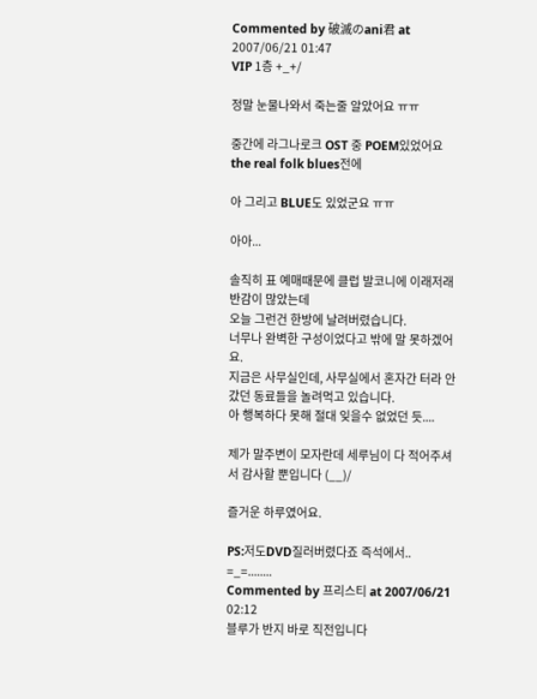Commented by 破滅のani君 at 2007/06/21 01:47
VIP 1층 +_+/

정말 눈물나와서 죽는줄 알았어요 ㅠㅠ

중간에 라그나로크 OST 중 POEM있었어요 the real folk blues전에

아 그리고 BLUE도 있었군요 ㅠㅠ

아아...

솔직히 표 예매때문에 클럽 발코니에 이래저래 반감이 많았는데
오늘 그런건 한방에 날려버렸습니다.
너무나 완벽한 구성이었다고 밖에 말 못하겠어요.
지금은 사무실인데, 사무실에서 혼자간 터라 안갔던 동료들을 놀려먹고 있습니다.
아 행복하다 못해 절대 잊을수 없었던 듯....

제가 말주변이 모자란데 세루님이 다 적어주셔서 감사할 뿐입니다 (__)/

즐거운 하루였어요.

PS:저도DVD질러버렸다죠 즉석에서.. =_=........
Commented by 프리스티 at 2007/06/21 02:12
블루가 반지 바로 직전입니다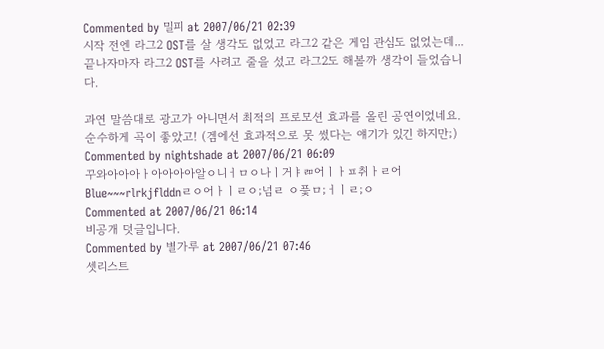Commented by 밀피 at 2007/06/21 02:39
시작 전엔 라그2 OST를 살 생각도 없었고 라그2 같은 게임 관심도 없었는데...
끝나자마자 라그2 OST를 사려고 줄을 섰고 라그2도 해볼까 생각이 들었습니다.

과연 말씀대로 광고가 아니면서 최적의 프로모션 효과를 올린 공연이었네요.
순수하게 곡이 좋았고! (겜에선 효과적으로 못 썼다는 얘기가 있긴 하지만;)
Commented by nightshade at 2007/06/21 06:09
꾸와아아아ㅏ아아아아알ㅇ니ㅓㅁㅇ나ㅣ거ㅑㄻ어ㅣㅏㅍ취ㅏㄹ어
Blue~~~rlrkjflddnㄹㅇ어ㅏㅣㄹㅇ;넘ㄹ ㅇ픛ㅁ;ㅓㅣㄹ;ㅇ
Commented at 2007/06/21 06:14
비공개 덧글입니다.
Commented by 별가루 at 2007/06/21 07:46
셋리스트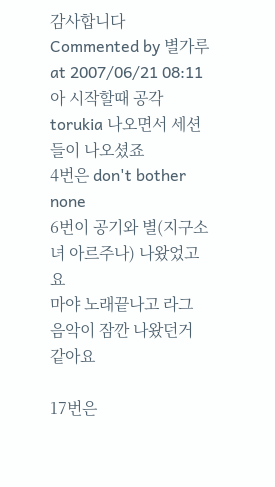감사합니다
Commented by 별가루 at 2007/06/21 08:11
아 시작할때 공각 torukia 나오면서 세션들이 나오셨죠
4번은 don't bother none
6번이 공기와 별(지구소녀 아르주나) 나왔었고요
마야 노래끝나고 라그 음악이 잠깐 나왔던거 같아요

17번은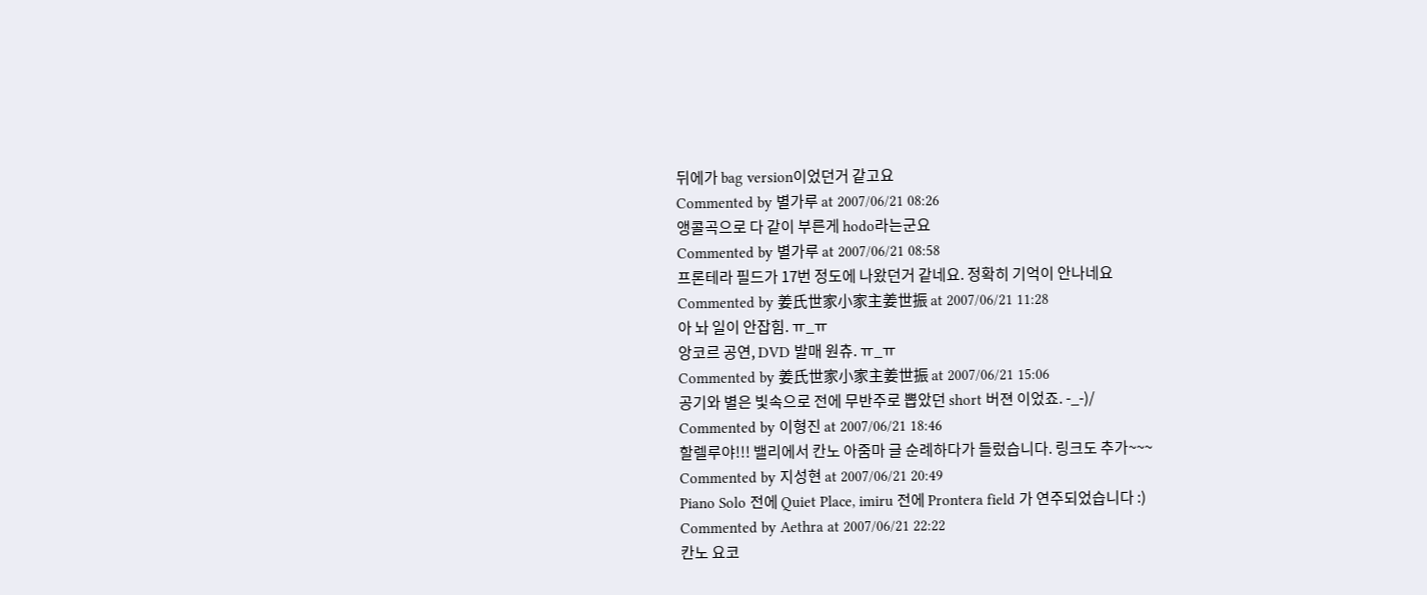뒤에가 bag version이었던거 같고요
Commented by 별가루 at 2007/06/21 08:26
앵콜곡으로 다 같이 부른게 hodo라는군요
Commented by 별가루 at 2007/06/21 08:58
프론테라 필드가 17번 정도에 나왔던거 같네요. 정확히 기억이 안나네요
Commented by 姜氏世家小家主姜世振 at 2007/06/21 11:28
아 놔 일이 안잡힘. ㅠ_ㅠ
앙코르 공연, DVD 발매 원츄. ㅠ_ㅠ
Commented by 姜氏世家小家主姜世振 at 2007/06/21 15:06
공기와 별은 빛속으로 전에 무반주로 뽑았던 short 버젼 이었죠. -_-)/
Commented by 이형진 at 2007/06/21 18:46
할렐루야!!! 밸리에서 칸노 아줌마 글 순례하다가 들렀습니다. 링크도 추가~~~
Commented by 지성현 at 2007/06/21 20:49
Piano Solo 전에 Quiet Place, imiru 전에 Prontera field 가 연주되었습니다 :)
Commented by Aethra at 2007/06/21 22:22
칸노 요코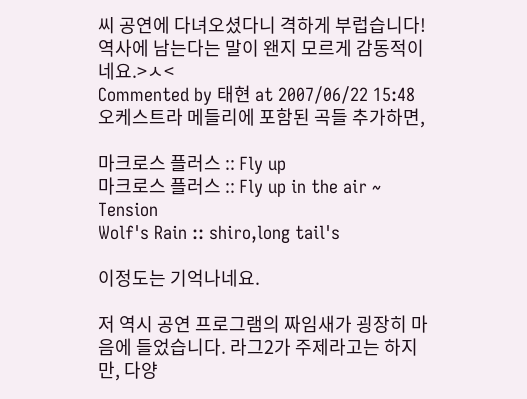씨 공연에 다녀오셨다니 격하게 부럽습니다! 역사에 남는다는 말이 왠지 모르게 감동적이네요.>ㅅ<
Commented by 태현 at 2007/06/22 15:48
오케스트라 메들리에 포함된 곡들 추가하면,

마크로스 플러스 :: Fly up
마크로스 플러스 :: Fly up in the air ~ Tension
Wolf's Rain :: shiro,long tail's

이정도는 기억나네요.

저 역시 공연 프로그램의 짜임새가 굉장히 마음에 들었습니다. 라그2가 주제라고는 하지만, 다양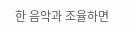한 음악과 조율하면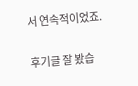서 연속적이었죠.

후기글 잘 봤습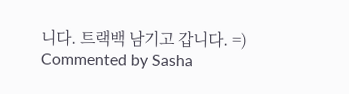니다. 트랙백 남기고 갑니다. =)
Commented by Sasha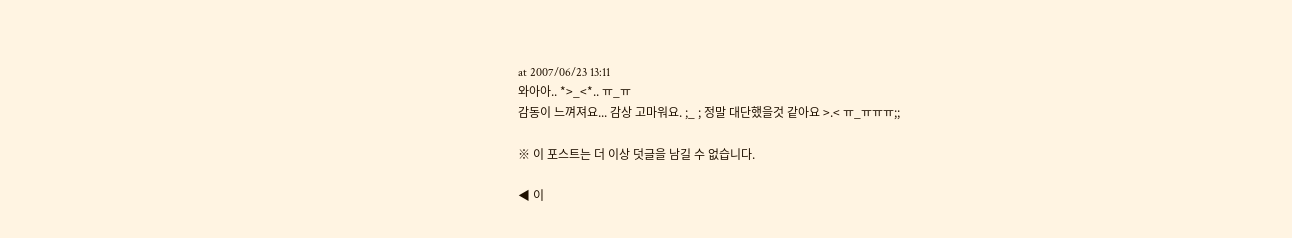at 2007/06/23 13:11
와아아.. *>_<*.. ㅠ_ㅠ
감동이 느껴져요... 감상 고마워요. ;_ ; 정말 대단했을것 같아요 >.< ㅠ_ㅠㅠㅠ;;

※ 이 포스트는 더 이상 덧글을 남길 수 없습니다.

◀ 이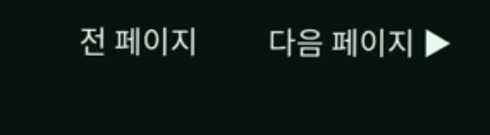전 페이지          다음 페이지 ▶